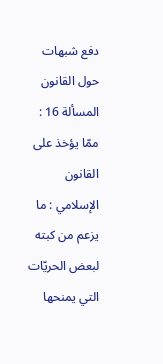دفع شبهات حول القانون
المسألة 16 : ممّا يؤخذ على القانون الإسلامي : ما يزعم من كبته لبعض الحريّات التي يمنحها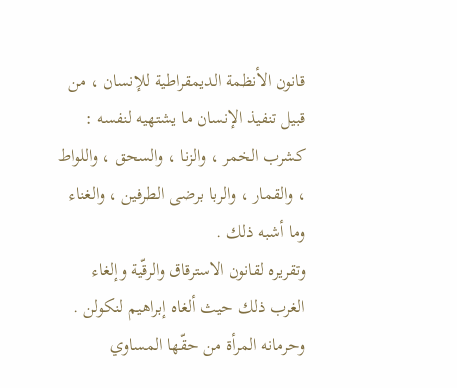قانون الأنظمة الديمقراطية للإنسان ، من قبيل تنفيذ الإنسان ما يشتهيه لنفسه : كشرب الخمر ، والزنا ، والسحق ، واللواط ، والقمار ، والربا برضى الطرفين ، والغناء وما أشبه ذلك .
وتقريره لقانون الاسترقاق والرقّية وإلغاء الغرب ذلك حيث ألغاه إبراهيم لنكولن .
وحرمانه المرأة من حقّها المساوي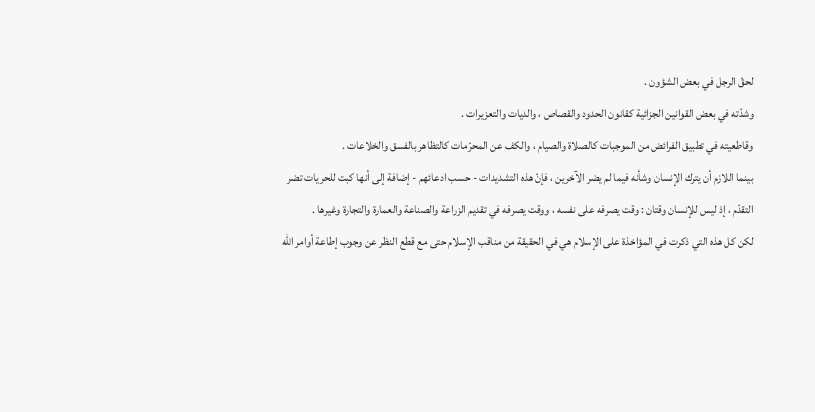لحقّ الرجل في بعض الشؤون .
وشدّته في بعض القوانين الجزائية كقانون الحدود والقصاص ، والديات والتعزيرات .
وقاطعيته في تطبيق الفرائض من الموجبات كالصلاة والصيام ، والكف عن المحرّمات كالتظاهر بالفسق والخلاعات .
بينما اللازم أن يترك الإنسان وشأنه فيما لم يضر الآخرين ، فإنّ هذه التشديدات - حسب ادعائهم - إضافة إلى أنها كبت للحريات تضر التقدّم ، إذ ليس للإنسان وقتان : وقت يصرفه على نفسه ، ووقت يصرفه في تقديم الزراعة والصناعة والعمارة والتجارة وغيرها .
لكن كل هذه التي ذكرت في المؤاخذة على الإسلام هي في الحقيقة من مناقب الإسلام حتى مع قطع النظر عن وجوب إطاعة أوامر اللّه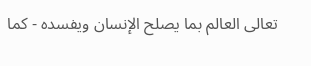تعالى العالم بما يصلح الإنسان ويفسده - كما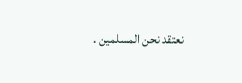نعتقد نحن المسلمين .